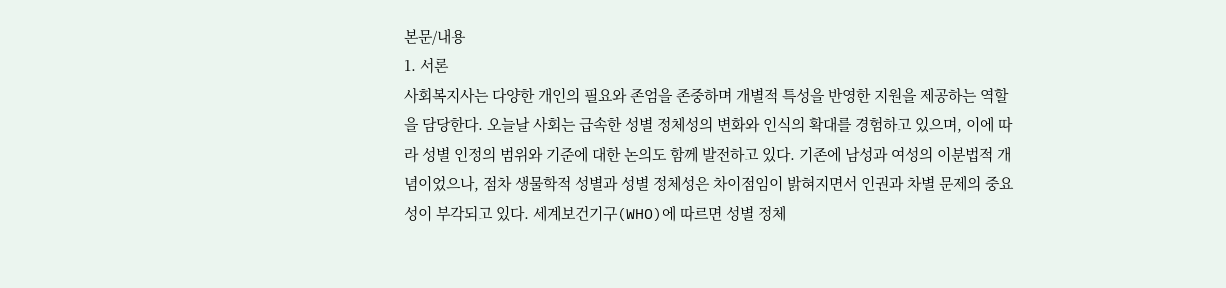본문/내용
1. 서론
사회복지사는 다양한 개인의 필요와 존엄을 존중하며 개별적 특성을 반영한 지원을 제공하는 역할을 담당한다. 오늘날 사회는 급속한 성별 정체성의 변화와 인식의 확대를 경험하고 있으며, 이에 따라 성별 인정의 범위와 기준에 대한 논의도 함께 발전하고 있다. 기존에 남성과 여성의 이분법적 개념이었으나, 점차 생물학적 성별과 성별 정체성은 차이점임이 밝혀지면서 인권과 차별 문제의 중요성이 부각되고 있다. 세계보건기구(WHO)에 따르면 성별 정체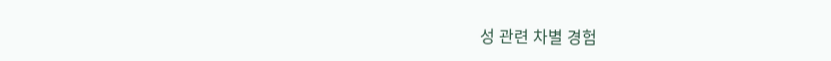성 관련 차별 경험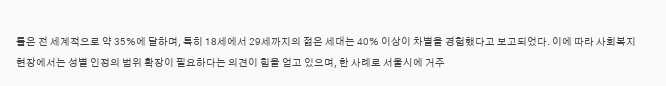률은 전 세계적으로 약 35%에 달하며, 특히 18세에서 29세까지의 젊은 세대는 40% 이상이 차별을 경험했다고 보고되었다. 이에 따라 사회복지 현장에서는 성별 인정의 범위 확장이 필요하다는 의견이 힘을 얻고 있으며, 한 사례로 서울시에 거주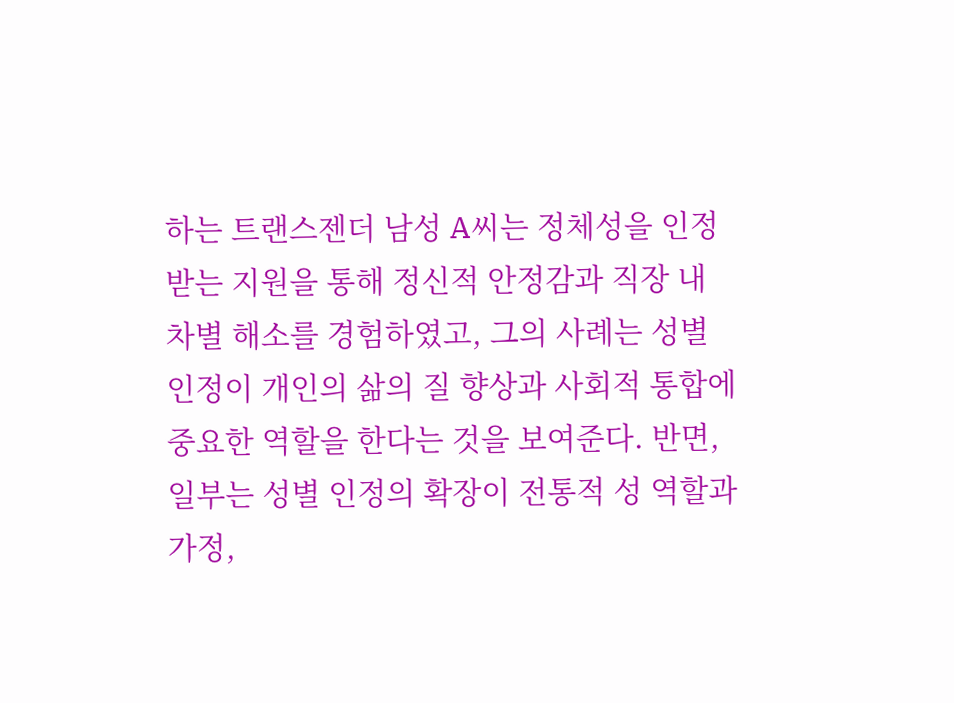하는 트랜스젠더 남성 A씨는 정체성을 인정받는 지원을 통해 정신적 안정감과 직장 내 차별 해소를 경험하였고, 그의 사례는 성별 인정이 개인의 삶의 질 향상과 사회적 통합에 중요한 역할을 한다는 것을 보여준다. 반면, 일부는 성별 인정의 확장이 전통적 성 역할과 가정,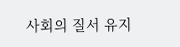사회의 질서 유지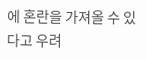에 혼란을 가져올 수 있다고 우려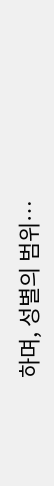하며, 성별의 범위…